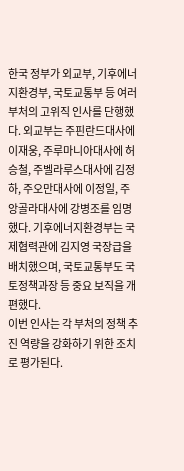한국 정부가 외교부, 기후에너지환경부, 국토교통부 등 여러 부처의 고위직 인사를 단행했다. 외교부는 주핀란드대사에 이재웅, 주루마니아대사에 허승철, 주벨라루스대사에 김정하, 주오만대사에 이정일, 주앙골라대사에 강병조를 임명했다. 기후에너지환경부는 국제협력관에 김지영 국장급을 배치했으며, 국토교통부도 국토정책과장 등 중요 보직을 개편했다.
이번 인사는 각 부처의 정책 추진 역량을 강화하기 위한 조치로 평가된다.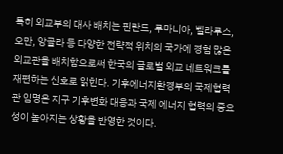특히 외교부의 대사 배치는 핀란드, 루마니아, 벨라루스, 오만, 앙골라 등 다양한 전략적 위치의 국가에 경험 많은 외교관을 배치함으로써 한국의 글로벌 외교 네트워크를 재편하는 신호로 읽힌다. 기후에너지환경부의 국제협력관 임명은 지구 기후변화 대응과 국제 에너지 협력의 중요성이 높아지는 상황을 반영한 것이다.